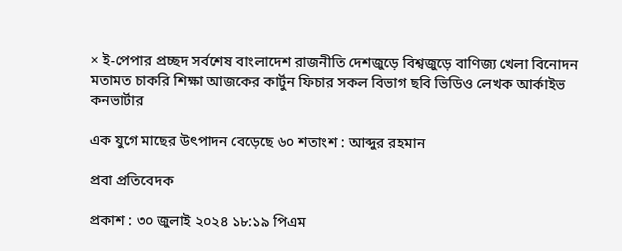× ই-পেপার প্রচ্ছদ সর্বশেষ বাংলাদেশ রাজনীতি দেশজুড়ে বিশ্বজুড়ে বাণিজ্য খেলা বিনোদন মতামত চাকরি শিক্ষা আজকের কার্টুন ফিচার সকল বিভাগ ছবি ভিডিও লেখক আর্কাইভ কনভার্টার

এক যুগে মাছের উৎপাদন বেড়েছে ৬০ শতাংশ : আব্দুর রহমান

প্রবা প্রতিবেদক

প্রকাশ : ৩০ জুলাই ২০২৪ ১৮:১৯ পিএম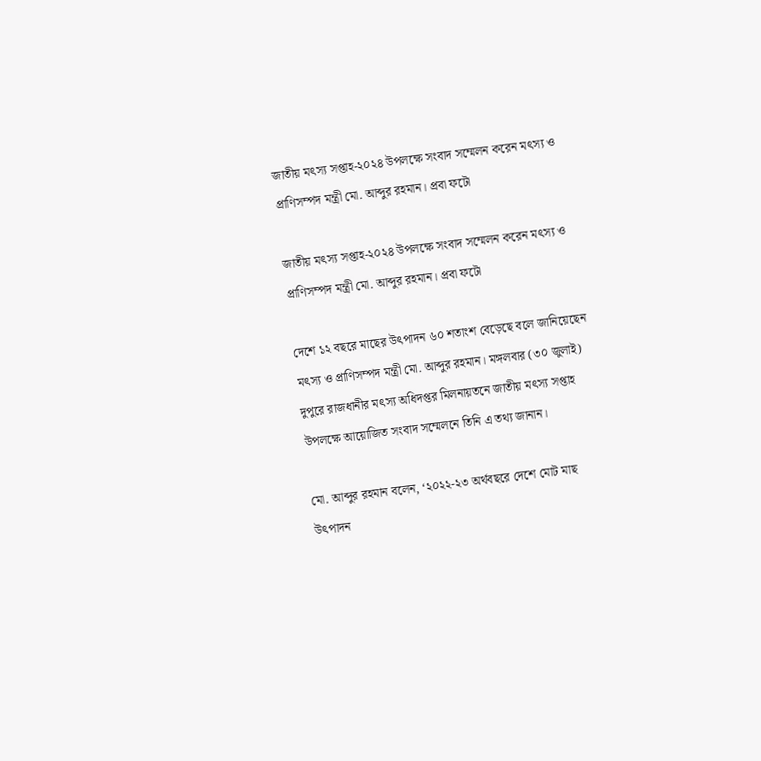জাতীয় মৎস্য সপ্তাহ-২০২৪ উপলক্ষে সংবাদ সম্মেলন করেন মৎস্য ও প্রাণিসম্পদ মন্ত্রী মো. আব্দুর রহমান। প্রবা ফটো

জাতীয় মৎস্য সপ্তাহ-২০২৪ উপলক্ষে সংবাদ সম্মেলন করেন মৎস্য ও প্রাণিসম্পদ মন্ত্রী মো. আব্দুর রহমান। প্রবা ফটো

দেশে ১২ বছরে মাছের উৎপাদন ৬০ শতাংশ বেড়েছে বলে জানিয়েছেন মৎস্য ও প্রাণিসম্পদ মন্ত্রী মো. আব্দুর রহমান। মঙ্গলবার (৩০ জুলাই) দুপুরে রাজধানীর মৎস্য অধিদপ্তর মিলনায়তনে জাতীয় মৎস্য সপ্তাহ উপলক্ষে আয়োজিত সংবাদ সম্মেলনে তিনি এ তথ্য জানান।

মো. আব্দুর রহমান বলেন, ‘২০২২-২৩ অর্থবছরে দেশে মোট মাছ উৎপাদন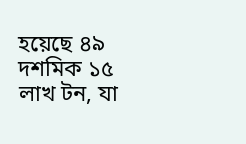হয়েছে ৪৯ দশমিক ১৫ লাখ টন, যা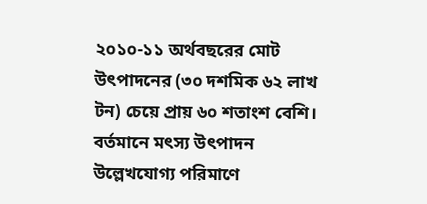২০১০-১১ অর্থবছরের মোট উৎপাদনের (৩০ দশমিক ৬২ লাখ টন) চেয়ে প্রায় ৬০ শতাংশ বেশি। বর্তমানে মৎস্য উৎপাদন উল্লেখযোগ্য পরিমাণে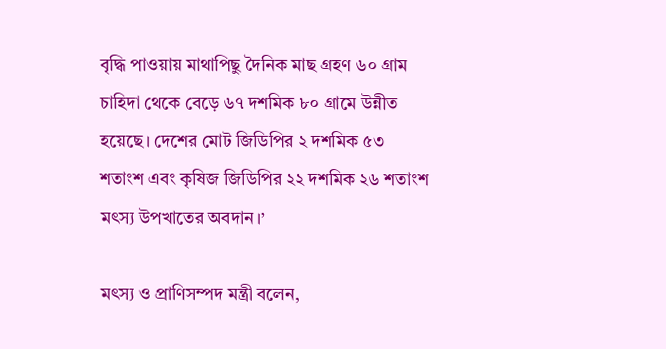বৃদ্ধি পাওয়ায় মাথাপিছু দৈনিক মাছ গ্রহণ ৬০ গ্রাম চাহিদা থেকে বেড়ে ৬৭ দশমিক ৮০ গ্রামে উন্নীত হয়েছে। দেশের মোট জিডিপির ২ দশমিক ৫৩ শতাংশ এবং কৃষিজ জিডিপির ২২ দশমিক ২৬ শতাংশ মৎস্য উপখাতের অবদান।’

মৎস্য ও প্রাণিসম্পদ মন্ত্রী বলেন,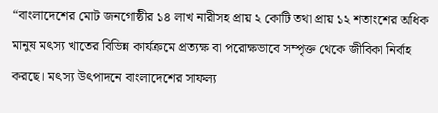“বাংলাদেশের মোট জনগোষ্ঠীর ১৪ লাখ নারীসহ প্রায় ২ কোটি তথা প্রায় ১২ শতাংশের অধিক মানুষ মৎস্য খাতের বিভিন্ন কার্যক্রমে প্রত্যক্ষ বা পরোক্ষভাবে সম্পৃক্ত থেকে জীবিকা নির্বাহ করছে। মৎস্য উৎপাদনে বাংলাদেশের সাফল্য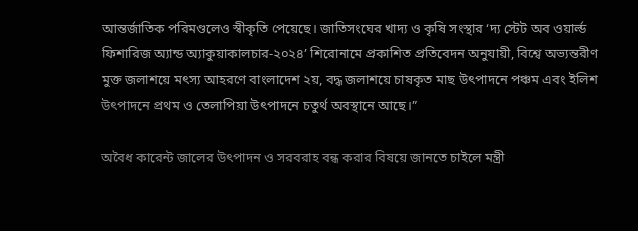আন্তর্জাতিক পরিমণ্ডলেও স্বীকৃতি পেয়েছে। জাতিসংঘের খাদ্য ও কৃষি সংস্থার ‘দ্য স্টেট অব ওয়ার্ল্ড ফিশারিজ অ্যান্ড অ্যাকুয়াকালচার-২০২৪’ শিরোনামে প্রকাশিত প্রতিবেদন অনুযায়ী, বিশ্বে অভ্যন্তরীণ মুক্ত জলাশয়ে মৎস্য আহরণে বাংলাদেশ ২য়, বদ্ধ জলাশয়ে চাষকৃত মাছ উৎপাদনে পঞ্চম এবং ইলিশ উৎপাদনে প্রথম ও তেলাপিয়া উৎপাদনে চতুর্থ অবস্থানে আছে।”

অবৈধ কারেন্ট জালের উৎপাদন ও সরবরাহ বন্ধ করার বিষয়ে জানতে চাইলে মন্ত্রী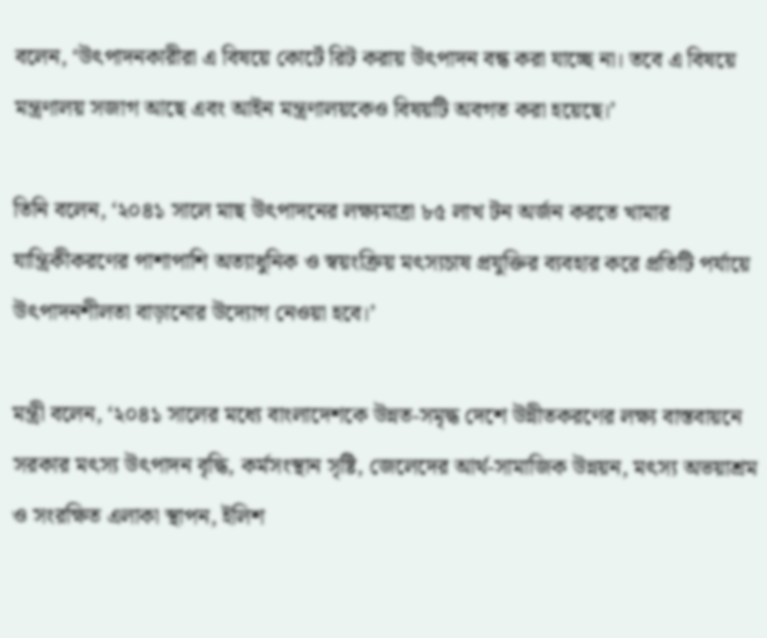বলেন, ‘উৎপাদনকারীরা এ বিষয়ে কোর্টে রিট করায় উৎপাদন বন্ধ করা যাচ্ছে না। তবে এ বিষয়ে মন্ত্রণালয় সজাগ আছে এবং আইন মন্ত্রণালয়কেও বিষয়টি অবগত করা হয়েছে।’

তিনি বলেন, ‘২০৪১ সালে মাছ উৎপাদনের লক্ষ্যমাত্রা ৮৫ লাখ টন অর্জন করতে খামার যান্ত্রিকীকরণের পাশাপাশি অত্যাধুনিক ও স্বয়ংক্রিয় মৎস্যচাষ প্রযুক্তির ব্যবহার করে প্রতিটি পর্যায়ে উৎপাদনশীলতা বাড়ানোর উদ্যোগ নেওয়া হবে।’

মন্ত্রী বলেন, ‘২০৪১ সালের মধ্যে বাংলাদেশকে উন্নত-সমৃদ্ধ দেশে উন্নীতকরণের লক্ষ্য বাস্তবায়নে সরকার মৎস্য উৎপাদন বৃদ্ধি, কর্মসংস্থান সৃষ্টি, জেলেদের আর্থ-সামাজিক উন্নয়ন, মৎস্য অভয়াশ্রম ও সংরক্ষিত এলাকা স্থাপন, ইলিশ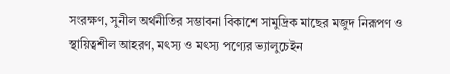সংরক্ষণ, সুনীল অর্থনীতির সম্ভাবনা বিকাশে সামুদ্রিক মাছের মজুদ নিরূপণ ও স্থায়িত্বশীল আহরণ, মৎস্য ও মৎস্য পণ্যের ভ্যালুচেইন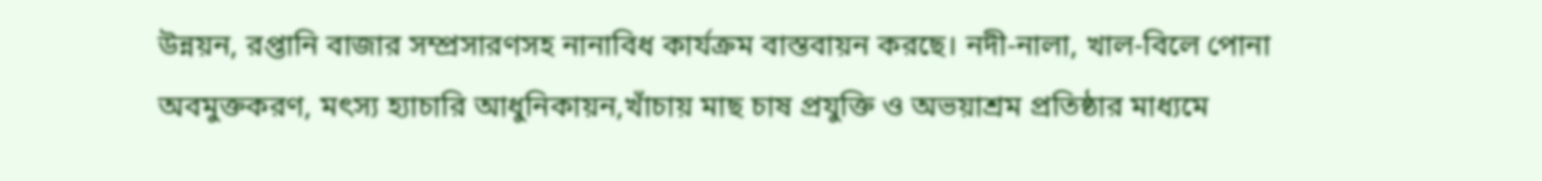উন্নয়ন, রপ্তানি বাজার সম্প্রসারণসহ নানাবিধ কার্যক্রম বাস্তবায়ন করছে। নদী-নালা, খাল-বিলে পোনা অবমুক্তকরণ, মৎস্য হ্যাচারি আধুনিকায়ন,খাঁচায় মাছ চাষ প্রযুক্তি ও অভয়াশ্রম প্রতিষ্ঠার মাধ্যমে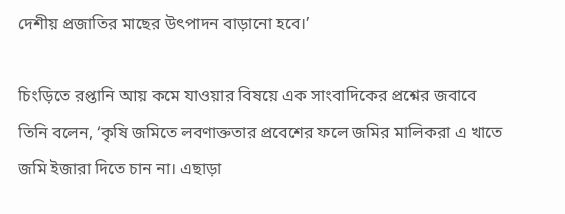দেশীয় প্রজাতির মাছের উৎপাদন বাড়ানো হবে।’

চিংড়িতে রপ্তানি আয় কমে যাওয়ার বিষয়ে এক সাংবাদিকের প্রশ্নের জবাবে তিনি বলেন, ‘কৃষি জমিতে লবণাক্ততার প্রবেশের ফলে জমির মালিকরা এ খাতে জমি ইজারা দিতে চান না। এছাড়া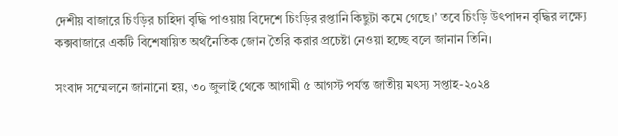দেশীয় বাজারে চিংড়ির চাহিদা বৃদ্ধি পাওয়ায় বিদেশে চিংড়ির রপ্তানি কিছুটা কমে গেছে।’ তবে চিংড়ি উৎপাদন বৃদ্ধির লক্ষ্যে কক্সবাজারে একটি বিশেষায়িত অর্থনৈতিক জোন তৈরি করার প্রচেষ্টা নেওয়া হচ্ছে বলে জানান তিনি।

সংবাদ সম্মেলনে জানানো হয়, ৩০ জুলাই থেকে আগামী ৫ আগস্ট পর্যন্ত জাতীয় মৎস্য সপ্তাহ-২০২৪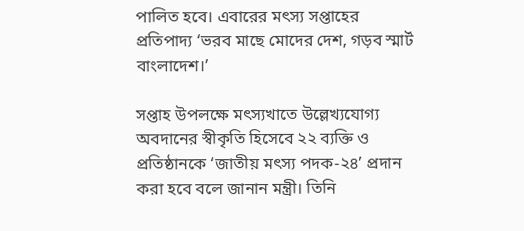পালিত হবে। এবারের মৎস্য সপ্তাহের প্রতিপাদ্য ‘ভরব মাছে মোদের দেশ, গড়ব স্মার্ট বাংলাদেশ।’

সপ্তাহ উপলক্ষে মৎস্যখাতে উল্লেখ্যযোগ্য অবদানের স্বীকৃতি হিসেবে ২২ ব্যক্তি ও প্রতিষ্ঠানকে ‘জাতীয় মৎস্য পদক-২৪’ প্রদান করা হবে বলে জানান মন্ত্রী। তিনি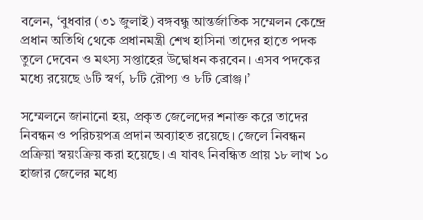বলেন, ‘বুধবার (৩১ জুলাই) বঙ্গবন্ধু আন্তর্জাতিক সম্মেলন কেন্দ্রে প্রধান অতিথি থেকে প্রধানমন্ত্রী শেখ হাসিনা তাদের হাতে পদক তুলে দেবেন ও মৎস্য সপ্তাহের উদ্বোধন করবেন। এসব পদকের মধ্যে রয়েছে ৬টি স্বর্ণ, ৮টি রৌপ্য ও ৮টি ব্রোঞ্জ।’

সম্মেলনে জানানো হয়, প্রকৃত জেলেদের শনাক্ত করে তাদের নিবন্ধন ও পরিচয়পত্র প্রদান অব্যাহত রয়েছে। জেলে নিবন্ধন প্রক্রিয়া স্বয়ংক্রিয় করা হয়েছে। এ যাবৎ নিবন্ধিত প্রায় ১৮ লাখ ১০ হাজার জেলের মধ্যে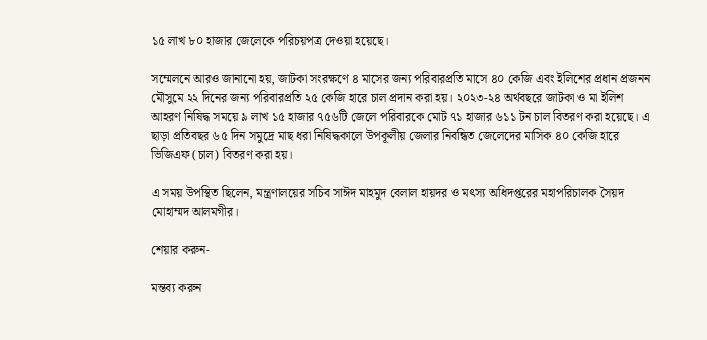১৫ লাখ ৮০ হাজার জেলেকে পরিচয়পত্র দেওয়া হয়েছে।

সম্মেলনে আরও জানানো হয়, জাটকা সংরক্ষণে ৪ মাসের জন্য পরিবারপ্রতি মাসে ৪০ কেজি এবং ইলিশের প্রধান প্রজনন মৌসুমে ২২ দিনের জন্য পরিবারপ্রতি ২৫ কেজি হারে চাল প্রদান করা হয়। ২০২৩-২৪ অর্থবছরে জাটকা ও মা ইলিশ আহরণ নিষিদ্ধ সময়ে ৯ লাখ ১৫ হাজার ৭৫৬টি জেলে পরিবারকে মোট ৭১ হাজার ৬১১ টন চাল বিতরণ করা হয়েছে। এ ছাড়া প্রতিবছর ৬৫ দিন সমুদ্রে মাছ ধরা নিষিদ্ধকালে উপকূলীয় জেলার নিবন্ধিত জেলেদের মাসিক ৪০ কেজি হারে ভিজিএফ (চাল) বিতরণ করা হয়।

এ সময় উপস্থিত ছিলেন, মন্ত্রণালয়ের সচিব সাঈদ মাহমুদ বেলাল হায়দর ও মৎস্য অধিদপ্তরের মহাপরিচালক সৈয়দ মোহাম্মদ আলমগীর।

শেয়ার করুন-

মন্তব্য করুন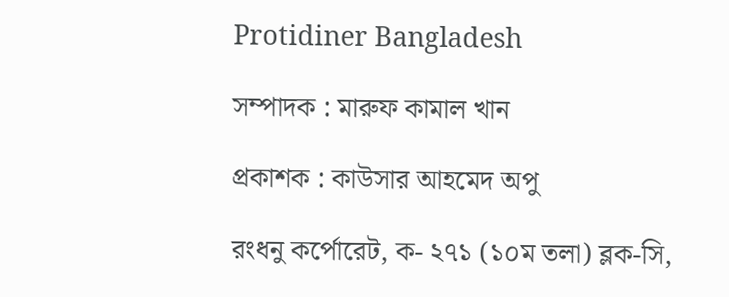Protidiner Bangladesh

সম্পাদক : মারুফ কামাল খান

প্রকাশক : কাউসার আহমেদ অপু

রংধনু কর্পোরেট, ক- ২৭১ (১০ম তলা) ব্লক-সি,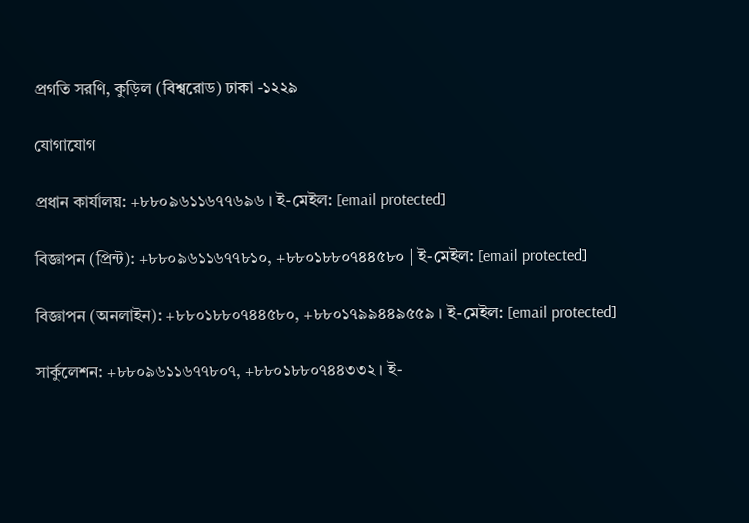প্রগতি সরণি, কুড়িল (বিশ্বরোড) ঢাকা -১২২৯

যোগাযোগ

প্রধান কার্যালয়: +৮৮০৯৬১১৬৭৭৬৯৬ । ই-মেইল: [email protected]

বিজ্ঞাপন (প্রিন্ট): +৮৮০৯৬১১৬৭৭৮১০, +৮৮০১৮৮০৭৪৪৫৮০ | ই-মেইল: [email protected]

বিজ্ঞাপন (অনলাইন): +৮৮০১৮৮০৭৪৪৫৮০, +৮৮০১৭৯৯৪৪৯৫৫৯ । ই-মেইল: [email protected]

সার্কুলেশন: +৮৮০৯৬১১৬৭৭৮০৭, +৮৮০১৮৮০৭৪৪৩৩২ । ই-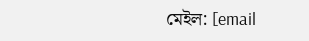মেইল: [email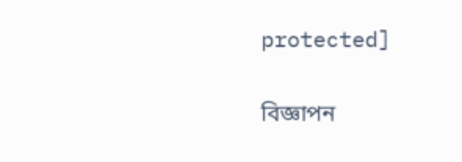protected]

বিজ্ঞাপন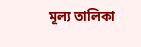মূল্য তালিকা